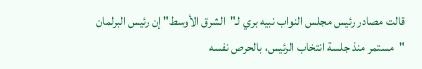قالت مصادر رئيس مجلس النواب نبيه بري لـ"الشرق الأوسط" إن رئيس البرلمان "مستمر منذ جلسة انتخاب الرئيس، بالحرص نفسه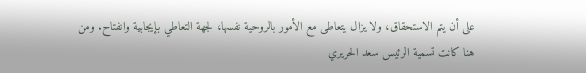على أن يتم الاستحقاق، ولا يزال يتعاطى مع الأمور بالروحية نفسها، لجهة التعاطي بإيجابية وانفتاح. ومن هنا كانت تسمية الرئيس سعد الحريري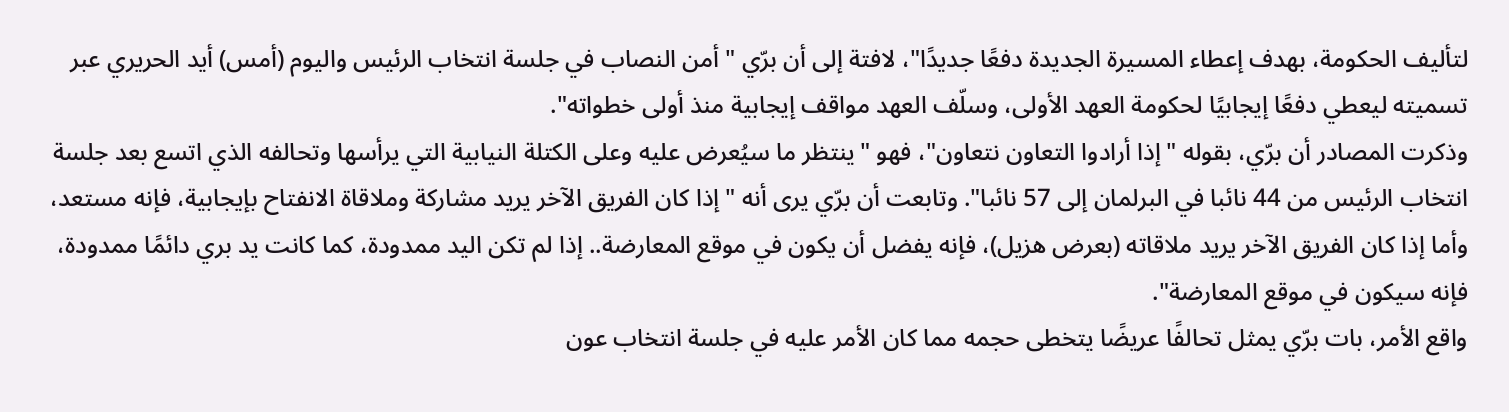لتأليف الحكومة، بهدف إعطاء المسيرة الجديدة دفعًا جديدًا"، لافتة إلى أن برّي "أمن النصاب في جلسة انتخاب الرئيس واليوم (أمس) أيد الحريري عبر تسميته ليعطي دفعًا إيجابيًا لحكومة العهد الأولى، وسلّف العهد مواقف إيجابية منذ أولى خطواته".
وذكرت المصادر أن برّي، بقوله "إذا أرادوا التعاون نتعاون"، فهو "ينتظر ما سيُعرض عليه وعلى الكتلة النيابية التي يرأسها وتحالفه الذي اتسع بعد جلسة انتخاب الرئيس من 44 نائبا في البرلمان إلى 57 نائبا". وتابعت أن برّي يرى أنه "إذا كان الفريق الآخر يريد مشاركة وملاقاة الانفتاح بإيجابية، فإنه مستعد، وأما إذا كان الفريق الآخر يريد ملاقاته (بعرض هزيل)، فإنه يفضل أن يكون في موقع المعارضة.. إذا لم تكن اليد ممدودة، كما كانت يد بري دائمًا ممدودة، فإنه سيكون في موقع المعارضة".
واقع الأمر، بات برّي يمثل تحالفًا عريضًا يتخطى حجمه مما كان الأمر عليه في جلسة انتخاب عون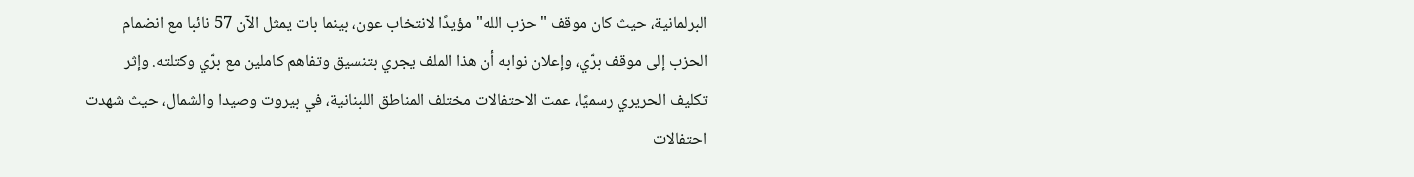البرلمانية، حيث كان موقف "حزب الله" مؤيدًا لانتخاب عون، بينما بات يمثل الآن 57 نائبا مع انضمام الحزب إلى موقف برّي، وإعلان نوابه أن هذا الملف يجري بتنسيق وتفاهم كاملين مع برّي وكتلته. وإثر تكليف الحريري رسميًا، عمت الاحتفالات مختلف المناطق اللبنانية، في بيروت وصيدا والشمال، حيث شهدت احتفالات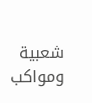شعبية ومواكب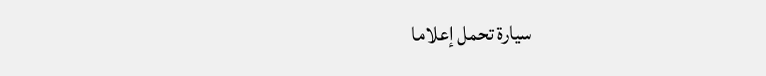سيارة تحمل إعلاما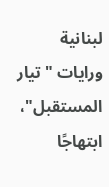لبنانية ورايات "تيار المستقبل"، ابتهاجًا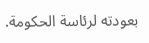بعودته لرئاسة الحكومة.